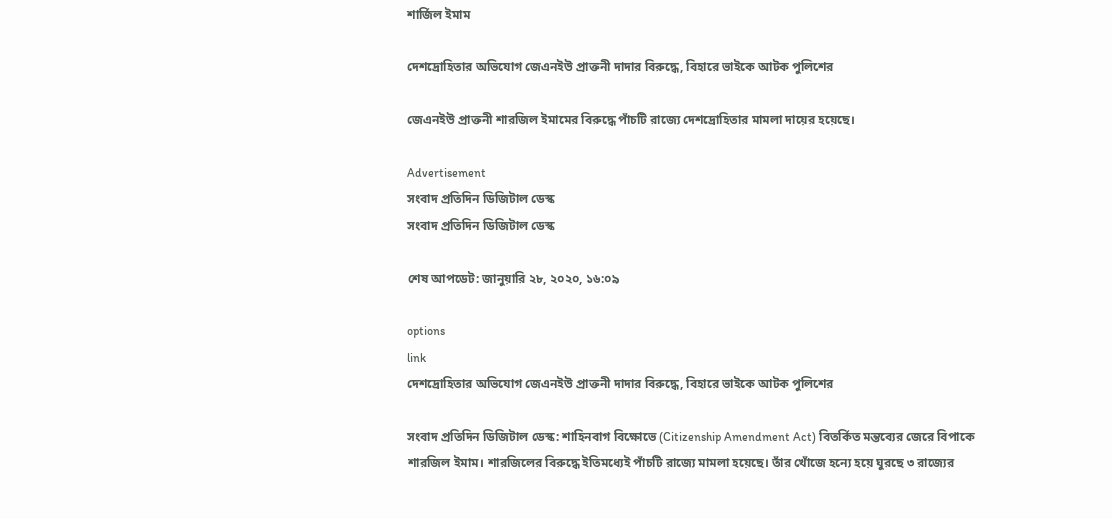শার্জিল ইমাম

দেশদ্রোহিতার অভিযোগ জেএনইউ প্রাক্তনী দাদার বিরুদ্ধে, বিহারে ভাইকে আটক পুলিশের

জেএনইউ প্রাক্তনী শারজিল ইমামের বিরুদ্ধে পাঁচটি রাজ্যে দেশদ্রোহিতার মামলা দায়ের হয়েছে।

Advertisement
সংবাদ প্রতিদিন ডিজিটাল ডেস্ক
সংবাদ প্রতিদিন ডিজিটাল ডেস্ক

শেষ আপডেট: জানুয়ারি ২৮, ২০২০, ১৬:০৯

options
link
দেশদ্রোহিতার অভিযোগ জেএনইউ প্রাক্তনী দাদার বিরুদ্ধে, বিহারে ভাইকে আটক পুলিশের

সংবাদ প্রতিদিন ডিজিটাল ডেস্ক: শাহিনবাগ বিক্ষোভে (Citizenship Amendment Act) বিতর্কিত মন্তব্যের জেরে বিপাকে শারজিল ইমাম। শারজিলের বিরুদ্ধে ইতিমধ্যেই পাঁচটি রাজ্যে মামলা হয়েছে। তাঁর খোঁজে হন্যে হয়ে ঘুরছে ৩ রাজ্যের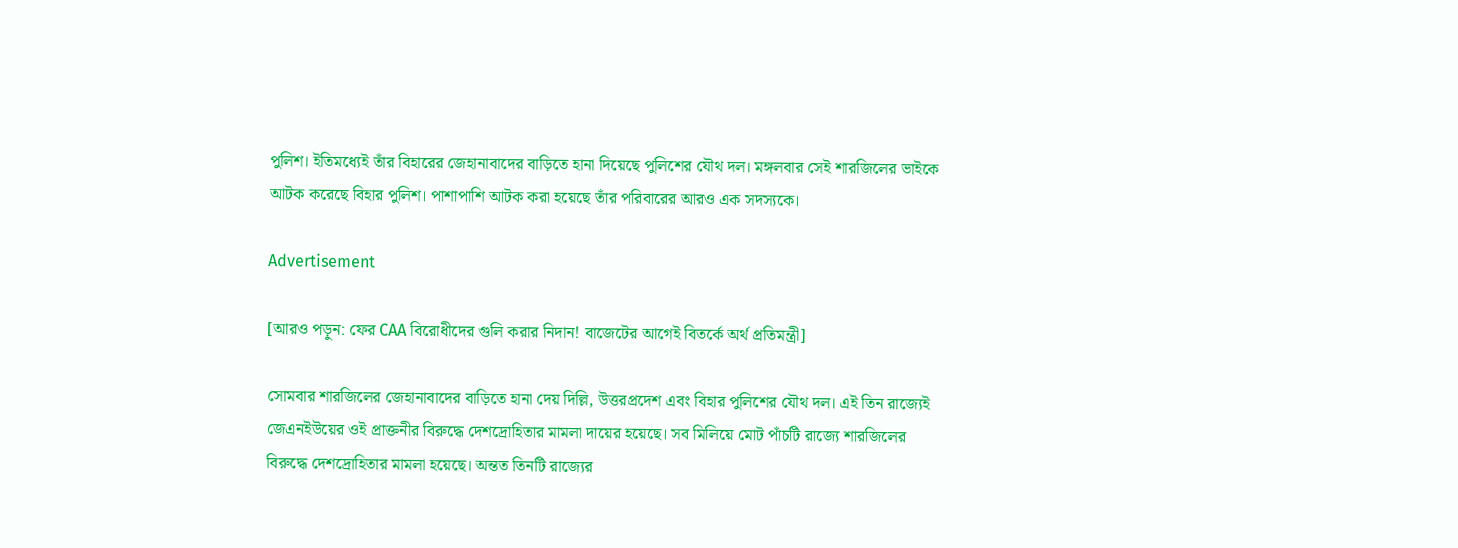পুলিশ। ইতিমধ্যেই তাঁর বিহারের জেহানাবাদের বাড়িতে হানা দিয়েছে পুলিশের যৌথ দল। মঙ্গলবার সেই শারজিলের ভাইকে আটক করেছে বিহার পুলিশ। পাশাপাশি আটক করা হয়েছে তাঁর পরিবারের আরও এক সদস্যকে।

Advertisement

[আরও পড়ুন: ফের CAA বিরোধীদের গুলি করার নিদান! বাজেটের আগেই বিতর্কে অর্থ প্রতিমন্ত্রী]

সোমবার শারজিলের জেহানাবাদের বাড়িতে হানা দেয় দিল্লি, উত্তরপ্রদেশ এবং বিহার পুলিশের যৌথ দল। এই তিন রাজ্যেই জেএনইউয়ের ওই প্রাক্তনীর বিরুদ্ধে দেশদ্রোহিতার মামলা দায়ের হয়েছে। সব মিলিয়ে মোট পাঁচটি রাজ্যে শারজিলের বিরুদ্ধে দেশদ্রোহিতার মামলা হয়েছে। অন্তত তিনটি রাজ্যের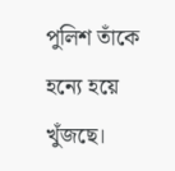পুলিশ তাঁকে হন্যে হয়ে খুঁজছে।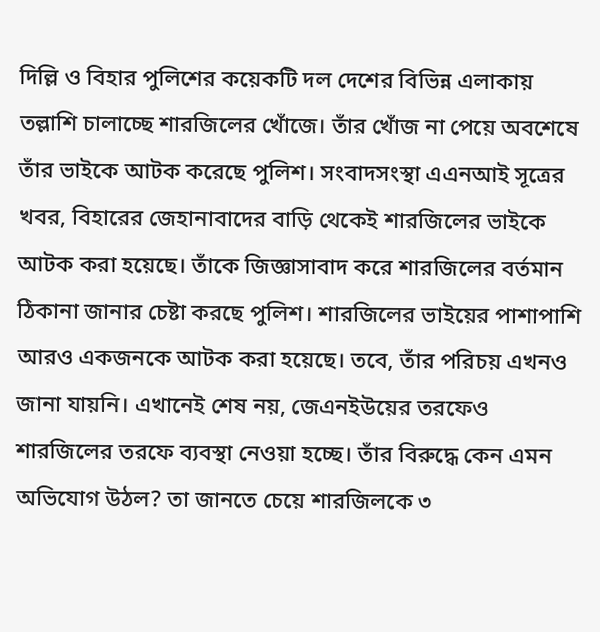দিল্লি ও বিহার পুলিশের কয়েকটি দল দেশের বিভিন্ন এলাকায় তল্লাশি চালাচ্ছে শারজিলের খোঁজে। তাঁর খোঁজ না পেয়ে অবশেষে তাঁর ভাইকে আটক করেছে পুলিশ। সংবাদসংস্থা এএনআই সূত্রের খবর, বিহারের জেহানাবাদের বাড়ি থেকেই শারজিলের ভাইকে আটক করা হয়েছে। তাঁকে জিজ্ঞাসাবাদ করে শারজিলের বর্তমান ঠিকানা জানার চেষ্টা করছে পুলিশ। শারজিলের ভাইয়ের পাশাপাশি আরও একজনকে আটক করা হয়েছে। তবে, তাঁর পরিচয় এখনও জানা যায়নি। এখানেই শেষ নয়, জেএনইউয়ের তরফেও শারজিলের তরফে ব্যবস্থা নেওয়া হচ্ছে। তাঁর বিরুদ্ধে কেন এমন অভিযোগ উঠল? তা জানতে চেয়ে শারজিলকে ৩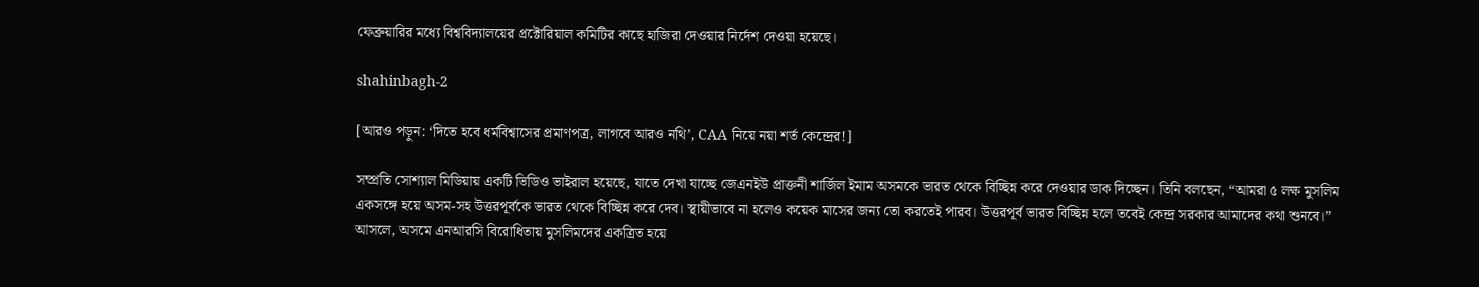ফেব্রুয়ারির মধ্যে বিশ্ববিদ্যালয়ের প্রক্টোরিয়াল কমিটির কাছে হাজিরা দেওয়ার নির্দেশ দেওয়া হয়েছে।

shahinbagh-2

[আরও পড়ুন: ‘দিতে হবে ধর্মবিশ্বাসের প্রমাণপত্র, লাগবে আরও নথি’, CAA নিয়ে নয়া শর্ত কেন্দ্রের!]

সম্প্রতি সোশ্যাল মিডিয়ায় একটি ভিডিও ভাইরাল হয়েছে, যাতে দেখা যাচ্ছে জেএনইউ প্রাক্তনী শার্জিল ইমাম অসমকে ভারত থেকে বিচ্ছিন্ন করে দেওয়ার ডাক দিচ্ছেন। তিনি বলছেন, “আমরা ৫ লক্ষ মুসলিম একসঙ্গে হয়ে অসম-সহ উত্তরপূর্বকে ভারত থেকে বিচ্ছিন্ন করে দেব। স্থায়ীভাবে না হলেও কয়েক মাসের জন্য তো করতেই পারব। উত্তরপূর্ব ভারত বিচ্ছিন্ন হলে তবেই কেন্দ্র সরকার আমাদের কথা শুনবে।” আসলে, অসমে এনআরসি বিরোধিতায় মুসলিমদের একত্রিত হয়ে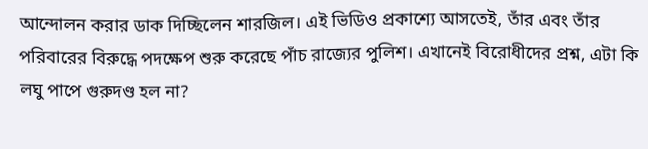আন্দোলন করার ডাক দিচ্ছিলেন শারজিল। এই ভিডিও প্রকাশ্যে আসতেই, তাঁর এবং তাঁর পরিবারের বিরুদ্ধে পদক্ষেপ শুরু করেছে পাঁচ রাজ্যের পুলিশ। এখানেই বিরোধীদের প্রশ্ন, এটা কি লঘু পাপে গুরুদণ্ড হল না?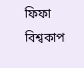ফিফা বিশ্বকাপ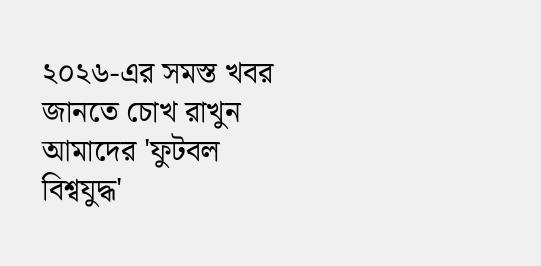২০২৬-এর সমস্ত খবর জানতে চোখ রাখুন আমাদের 'ফুটবল বিশ্বযুদ্ধ'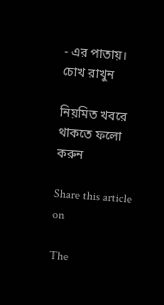- এর পাতায়।
চোখ রাখুন

নিয়মিত খবরে থাকতে ফলো করুন

Share this article on

The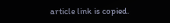article link is copied.